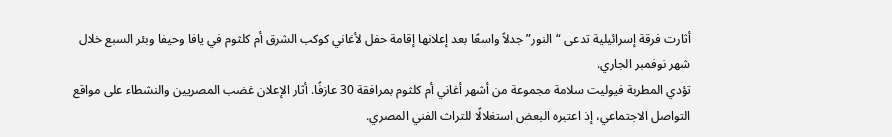أثارت فرقة إسرائيلية تدعى “النور” جدلاً واسعًا بعد إعلانها إقامة حفل لأغاني كوكب الشرق أم كلثوم في يافا وحيفا وبئر السبع خلال شهر نوفمبر الجاري.
تؤدي المطربة فيوليت سلامة مجموعة من أشهر أغاني أم كلثوم بمرافقة 30 عازفًا. أثار الإعلان غضب المصريين والنشطاء على مواقع التواصل الاجتماعي، إذ اعتبره البعض استغلالًا للتراث الفني المصري.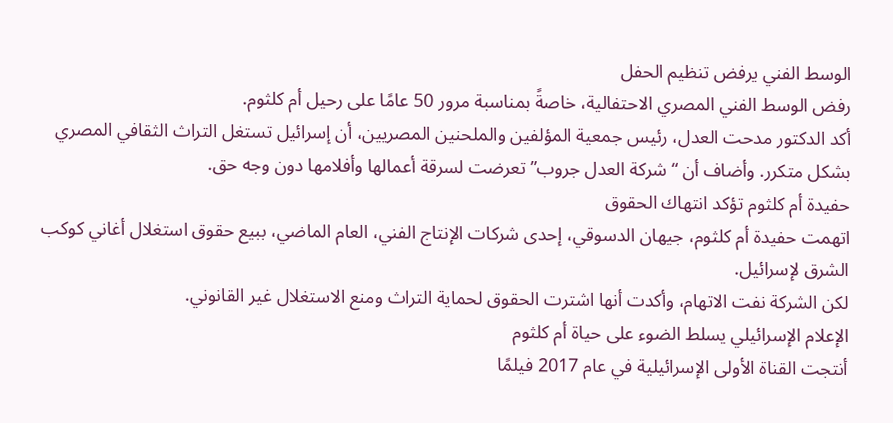الوسط الفني يرفض تنظيم الحفل
رفض الوسط الفني المصري الاحتفالية، خاصةً بمناسبة مرور 50 عامًا على رحيل أم كلثوم.
أكد الدكتور مدحت العدل، رئيس جمعية المؤلفين والملحنين المصريين، أن إسرائيل تستغل التراث الثقافي المصري بشكل متكرر. وأضاف أن “شركة العدل جروب” تعرضت لسرقة أعمالها وأفلامها دون وجه حق.
حفيدة أم كلثوم تؤكد انتهاك الحقوق
اتهمت حفيدة أم كلثوم، جيهان الدسوقي، إحدى شركات الإنتاج الفني، العام الماضي، ببيع حقوق استغلال أغاني كوكب الشرق لإسرائيل.
لكن الشركة نفت الاتهام، وأكدت أنها اشترت الحقوق لحماية التراث ومنع الاستغلال غير القانوني.
الإعلام الإسرائيلي يسلط الضوء على حياة أم كلثوم
أنتجت القناة الأولى الإسرائيلية في عام 2017 فيلمًا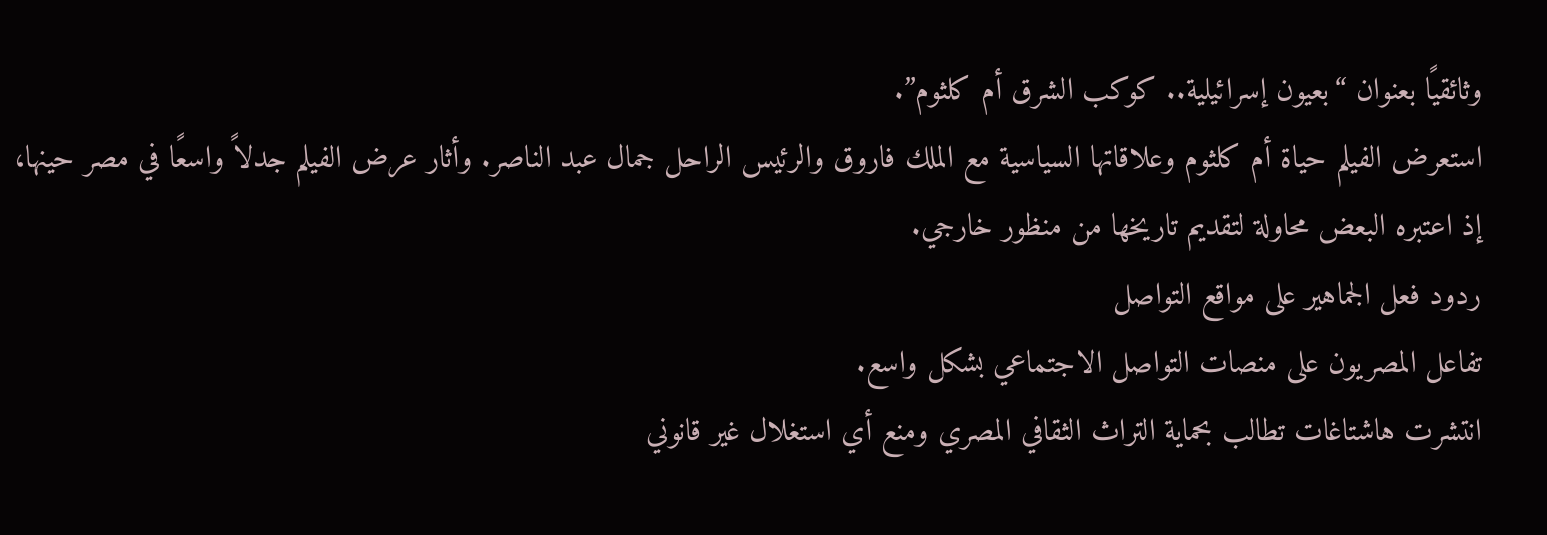وثائقيًا بعنوان “بعيون إسرائيلية.. كوكب الشرق أم كلثوم”.
استعرض الفيلم حياة أم كلثوم وعلاقاتها السياسية مع الملك فاروق والرئيس الراحل جمال عبد الناصر. وأثار عرض الفيلم جدلاً واسعًا في مصر حينها، إذ اعتبره البعض محاولة لتقديم تاريخها من منظور خارجي.
ردود فعل الجماهير على مواقع التواصل
تفاعل المصريون على منصات التواصل الاجتماعي بشكل واسع.
انتشرت هاشتاغات تطالب بحماية التراث الثقافي المصري ومنع أي استغلال غير قانوني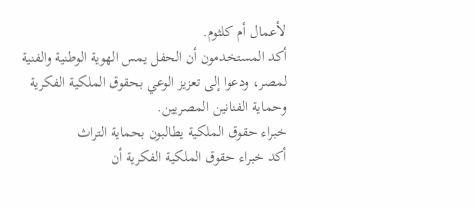لأعمال أم كلثوم.
أكد المستخدمون أن الحفل يمس الهوية الوطنية والفنية لمصر، ودعوا إلى تعزيز الوعي بحقوق الملكية الفكرية وحماية الفنانين المصريين.
خبراء حقوق الملكية يطالبون بحماية التراث
أكد خبراء حقوق الملكية الفكرية أن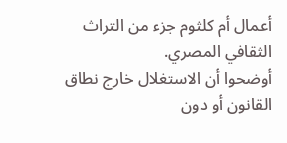أعمال أم كلثوم جزء من التراث الثقافي المصري.
أوضحوا أن الاستغلال خارج نطاق القانون أو دون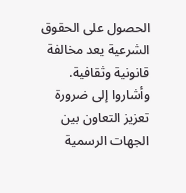الحصول على الحقوق الشرعية يعد مخالفة قانونية وثقافية.
وأشاروا إلى ضرورة تعزيز التعاون بين الجهات الرسمية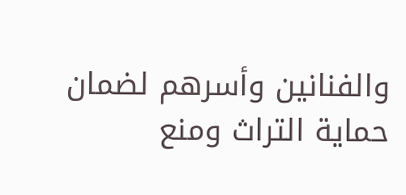والفنانين وأسرهم لضمان حماية التراث ومنع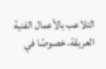التلاعب بالأعمال الفنية العريقة، خصوصًا في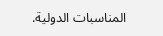المناسبات الدولية.